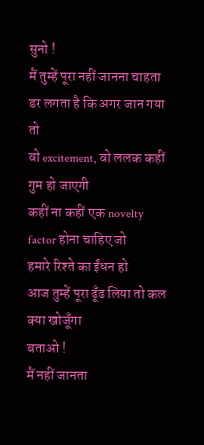सुनो !
मैं तुम्हें पूरा नहीं जानना चाहता
डर लगता है कि अगर जान गया तो
वो excitement, वो ललक कहीं गुम हो जाएगी
कहीं ना कहीं एक novelty factor होना चाहिए जो
हमारे रिश्ते का ईंधन हो
आज तुम्हें पूरा ढूँढ लिया तो कल क्या खोजूँगा
बताओ !
मैं नहीं जानता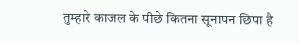तुम्हारे काजल के पीछे कितना सूनापन छिपा है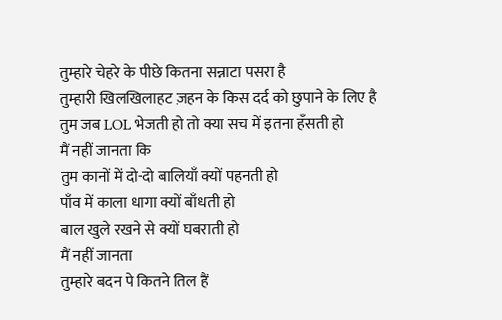तुम्हारे चेहरे के पीछे कितना सन्नाटा पसरा है
तुम्हारी खिलखिलाहट ज़हन के किस दर्द को छुपाने के लिए है
तुम जब LOL भेजती हो तो क्या सच में इतना हँसती हो
मैं नहीं जानता कि
तुम कानों में दो-दो बालियाँ क्यों पहनती हो
पाँव में काला धागा क्यों बाँधती हो
बाल खुले रखने से क्यों घबराती हो
मैं नहीं जानता
तुम्हारे बदन पे कितने तिल हैं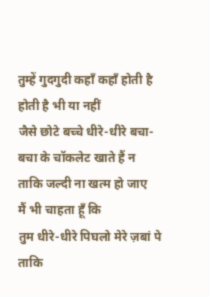तुम्हें गुदगुदी कहाँ कहाँ होती है
होती है भी या नहीं
जैसे छोटे बच्चे धीरे-धीरे बचा-बचा के चॉकलेट खाते हैं न
ताकि जल्दी ना खत्म हो जाए
मैं भी चाहता हूँ कि
तुम धीरे-धीरे पिघलो मेरे ज़बां पे
ताकि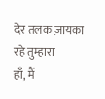देर तलक ज़ायका रहे तुम्हारा
हाँ, मैं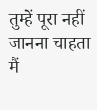तुम्हें पूरा नहीं जानना चाहता
मैं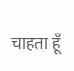चाहता हूँ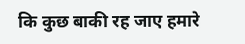कि कुछ बाकी रह जाए हमारे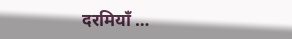दरमियाँ …